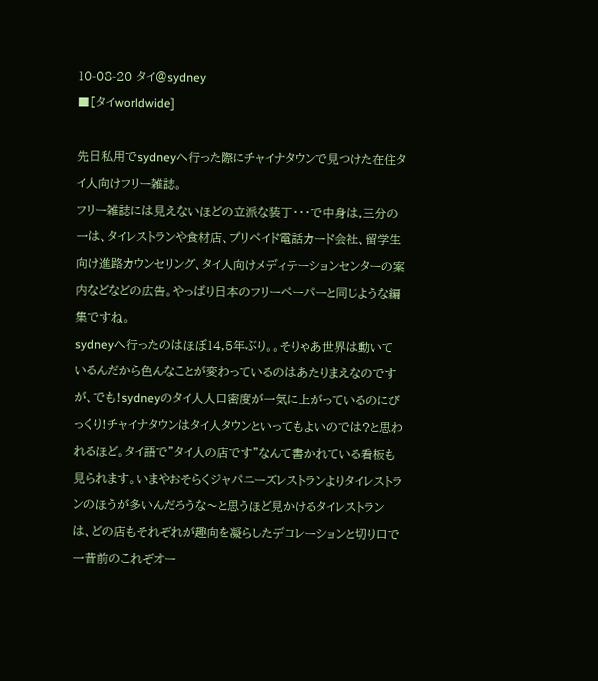10-08-20 タイ@sydney
■[タイworldwide]

先日私用でsydneyへ行った際にチャイナタウンで見つけた在住タイ人向けフリー雑誌。
フリー雑誌には見えないほどの立派な装丁・・・で中身は,三分の一は、タイレストランや食材店、プリペイド電話カード会社、留学生向け進路カウンセリング、タイ人向けメディテーションセンターの案内などなどの広告。やっぱり日本のフリーペーパーと同じような編集ですね。
sydneyへ行ったのはほぼ14,5年ぶり。。そりゃあ世界は動いているんだから色んなことが変わっているのはあたりまえなのですが、でも!sydneyのタイ人人口密度が一気に上がっているのにびっくり!チャイナタウンはタイ人タウンといってもよいのでは?と思われるほど。タイ語で"タイ人の店です"なんて書かれている看板も見られます。いまやおそらくジャパニーズレストランよりタイレストランのほうが多いんだろうな〜と思うほど見かけるタイレストランは、どの店もそれぞれが趣向を凝らしたデコレーションと切り口で一昔前のこれぞオー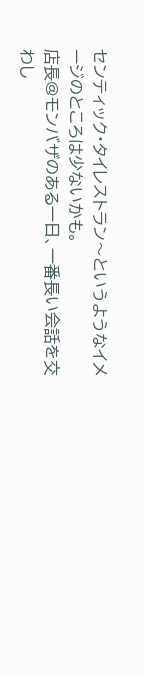センティック・タイレストラン〜というようなイメージのところは少ないかも。
店長@モンバザのある一日、一番長い会話を交わし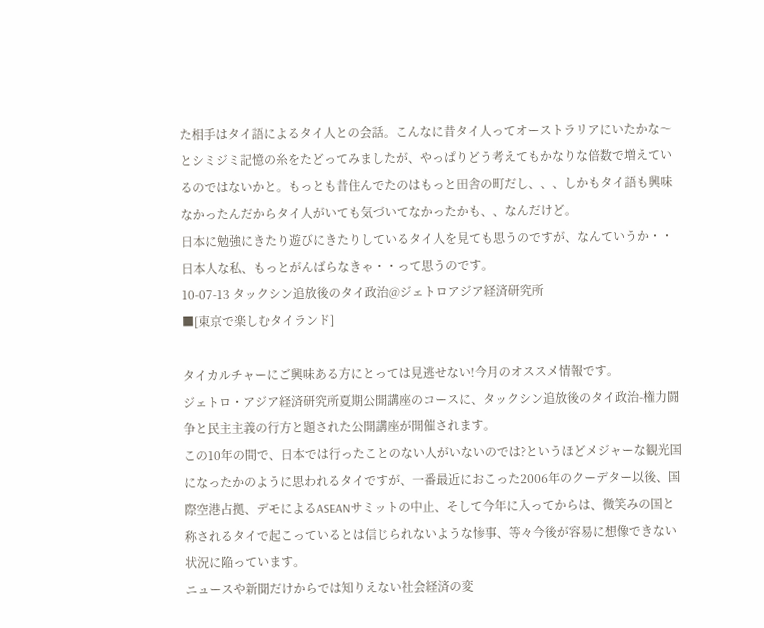た相手はタイ語によるタイ人との会話。こんなに昔タイ人ってオーストラリアにいたかな〜とシミジミ記憶の糸をたどってみましたが、やっぱりどう考えてもかなりな倍数で増えているのではないかと。もっとも昔住んでたのはもっと田舎の町だし、、、しかもタイ語も興味なかったんだからタイ人がいても気づいてなかったかも、、なんだけど。
日本に勉強にきたり遊びにきたりしているタイ人を見ても思うのですが、なんていうか・・日本人な私、もっとがんばらなきゃ・・って思うのです。
10-07-13 タックシン追放後のタイ政治@ジェトロアジア経済研究所
■[東京で楽しむタイランド]

タイカルチャーにご興味ある方にとっては見逃せない!今月のオススメ情報です。
ジェトロ・アジア経済研究所夏期公開講座のコースに、タックシン追放後のタイ政治-権力闘争と民主主義の行方と題された公開講座が開催されます。
この10年の間で、日本では行ったことのない人がいないのでは?というほどメジャーな観光国になったかのように思われるタイですが、一番最近におこった2006年のクーデター以後、国際空港占拠、デモによるASEANサミットの中止、そして今年に入ってからは、微笑みの国と称されるタイで起こっているとは信じられないような惨事、等々今後が容易に想像できない状況に陥っています。
ニュースや新聞だけからでは知りえない社会経済の変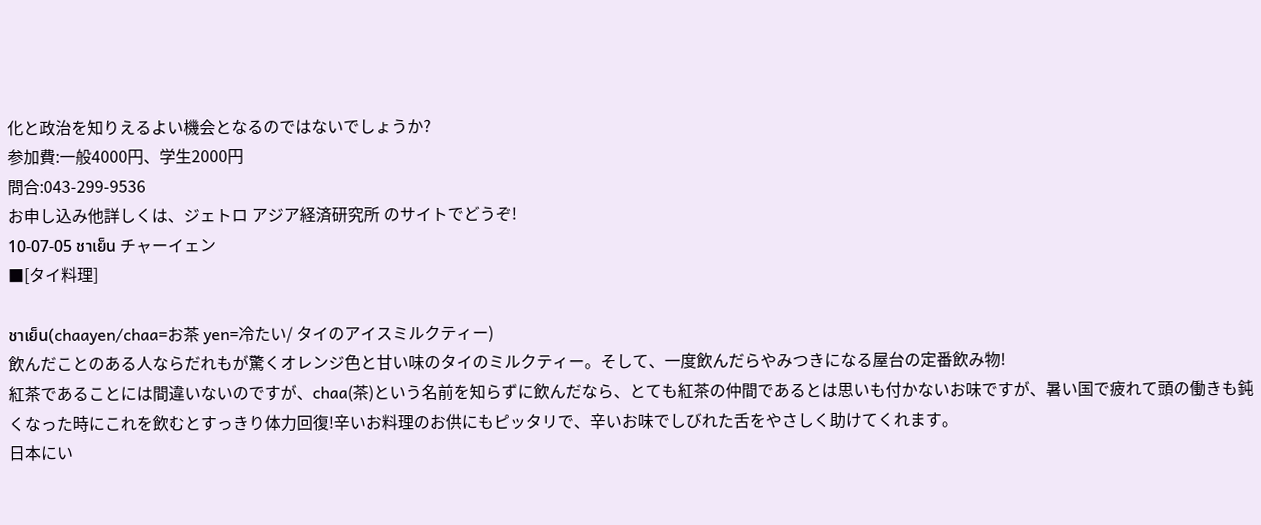化と政治を知りえるよい機会となるのではないでしょうか?
参加費:一般4000円、学生2000円
問合:043-299-9536
お申し込み他詳しくは、ジェトロ アジア経済研究所 のサイトでどうぞ!
10-07-05 ชาเย็น チャーイェン
■[タイ料理]

ชาเย็น(chaayen/chaa=お茶 yen=冷たい/ タイのアイスミルクティー)
飲んだことのある人ならだれもが驚くオレンジ色と甘い味のタイのミルクティー。そして、一度飲んだらやみつきになる屋台の定番飲み物!
紅茶であることには間違いないのですが、chaa(茶)という名前を知らずに飲んだなら、とても紅茶の仲間であるとは思いも付かないお味ですが、暑い国で疲れて頭の働きも鈍くなった時にこれを飲むとすっきり体力回復!辛いお料理のお供にもピッタリで、辛いお味でしびれた舌をやさしく助けてくれます。
日本にい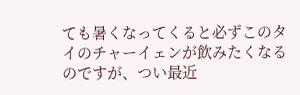ても暑くなってくると必ずこのタイのチャーイェンが飲みたくなるのですが、つい最近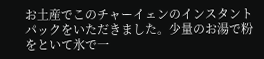お土産でこのチャーイェンのインスタントパックをいただきました。少量のお湯で粉をといて氷で一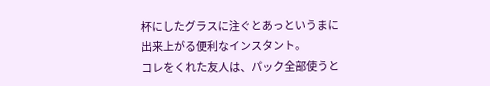杯にしたグラスに注ぐとあっというまに出来上がる便利なインスタント。
コレをくれた友人は、パック全部使うと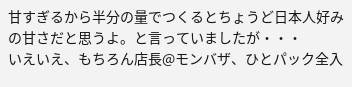甘すぎるから半分の量でつくるとちょうど日本人好みの甘さだと思うよ。と言っていましたが・・・
いえいえ、もちろん店長@モンバザ、ひとパック全入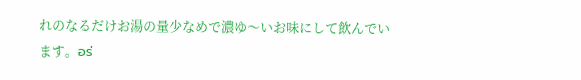れのなるだけお湯の量少なめで濃ゆ〜いお味にして飲んでいます。อร่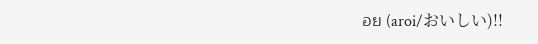อย (aroi/おいしい)!!